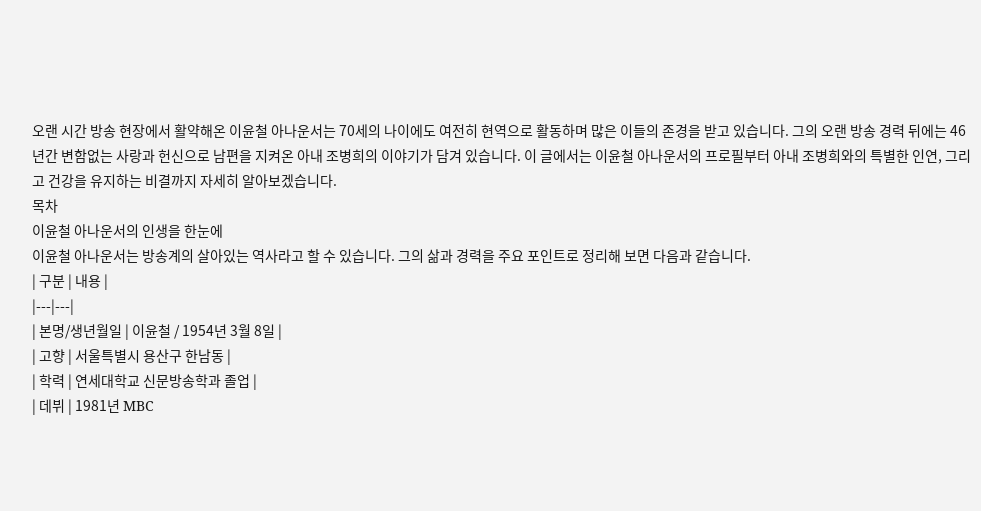오랜 시간 방송 현장에서 활약해온 이윤철 아나운서는 70세의 나이에도 여전히 현역으로 활동하며 많은 이들의 존경을 받고 있습니다. 그의 오랜 방송 경력 뒤에는 46년간 변함없는 사랑과 헌신으로 남편을 지켜온 아내 조병희의 이야기가 담겨 있습니다. 이 글에서는 이윤철 아나운서의 프로필부터 아내 조병희와의 특별한 인연, 그리고 건강을 유지하는 비결까지 자세히 알아보겠습니다.
목차
이윤철 아나운서의 인생을 한눈에
이윤철 아나운서는 방송계의 살아있는 역사라고 할 수 있습니다. 그의 삶과 경력을 주요 포인트로 정리해 보면 다음과 같습니다.
| 구분 | 내용 |
|---|---|
| 본명/생년월일 | 이윤철 / 1954년 3월 8일 |
| 고향 | 서울특별시 용산구 한남동 |
| 학력 | 연세대학교 신문방송학과 졸업 |
| 데뷔 | 1981년 MBC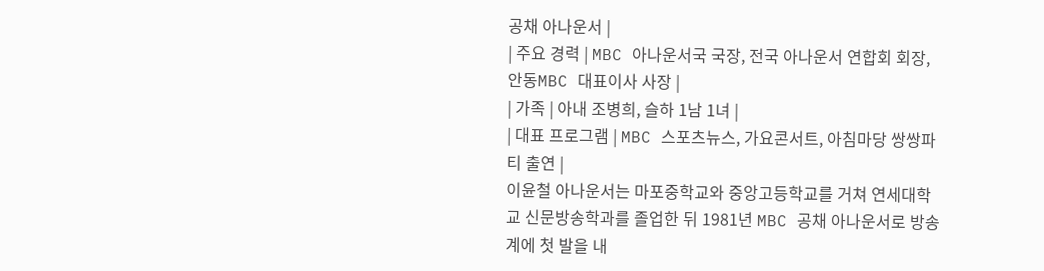공채 아나운서 |
| 주요 경력 | MBC 아나운서국 국장, 전국 아나운서 연합회 회장, 안동MBC 대표이사 사장 |
| 가족 | 아내 조병희, 슬하 1남 1녀 |
| 대표 프로그램 | MBC 스포츠뉴스, 가요콘서트, 아침마당 쌍쌍파티 출연 |
이윤철 아나운서는 마포중학교와 중앙고등학교를 거쳐 연세대학교 신문방송학과를 졸업한 뒤 1981년 MBC 공채 아나운서로 방송계에 첫 발을 내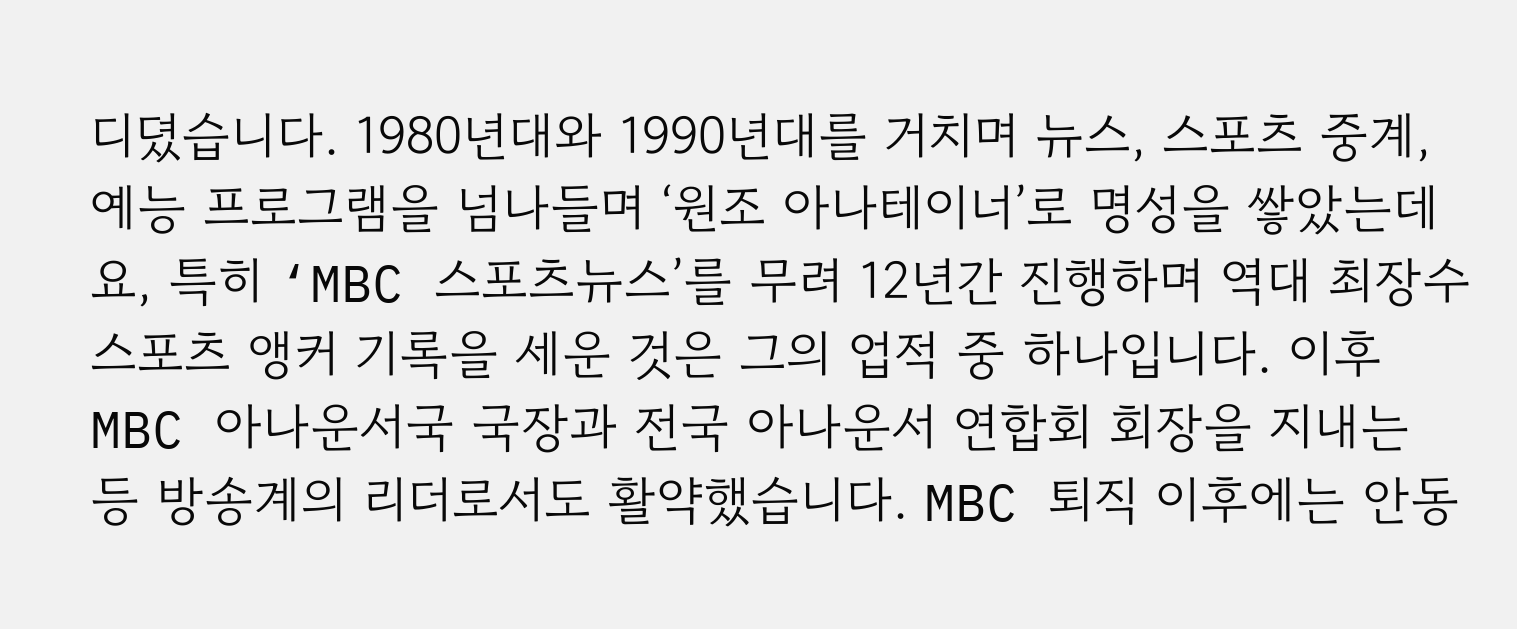디뎠습니다. 1980년대와 1990년대를 거치며 뉴스, 스포츠 중계, 예능 프로그램을 넘나들며 ‘원조 아나테이너’로 명성을 쌓았는데요, 특히 ‘MBC 스포츠뉴스’를 무려 12년간 진행하며 역대 최장수 스포츠 앵커 기록을 세운 것은 그의 업적 중 하나입니다. 이후 MBC 아나운서국 국장과 전국 아나운서 연합회 회장을 지내는 등 방송계의 리더로서도 활약했습니다. MBC 퇴직 이후에는 안동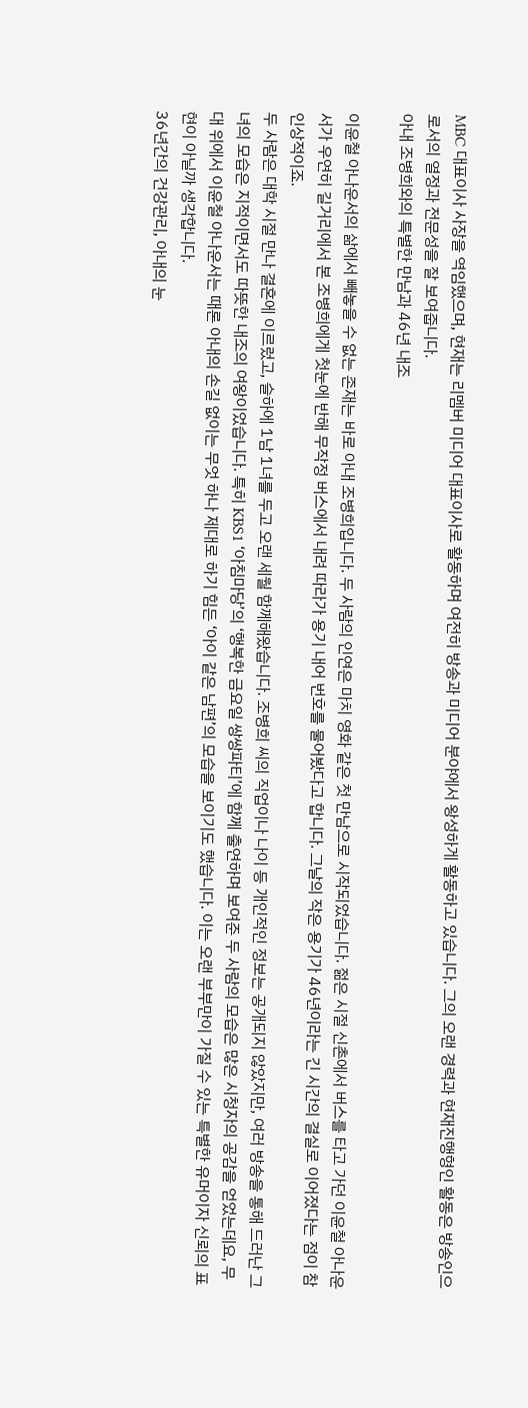MBC 대표이사 사장을 역임했으며, 현재는 리멤버 미디어 대표이사로 활동하며 여전히 방송과 미디어 분야에서 왕성하게 활동하고 있습니다. 그의 오랜 경력과 현재진행형인 활동은 방송인으로서의 열정과 전문성을 잘 보여줍니다.
아내 조병희와의 특별한 만남과 46년 내조

이윤철 아나운서의 삶에서 빼놓을 수 없는 존재는 바로 아내 조병희입니다. 두 사람의 인연은 마치 영화 같은 첫 만남으로 시작되었습니다. 젊은 시절 신촌에서 버스를 타고 가던 이윤철 아나운서가 우연히 길거리에서 본 조병희에게 첫눈에 반해 무작정 버스에서 내려 따라가 용기 내어 번호를 물어봤다고 합니다. 그날의 작은 용기가 46년이라는 긴 시간의 결실로 이어졌다는 점이 참 인상적이죠.
두 사람은 대학 시절 만나 결혼에 이르렀고, 슬하에 1남 1녀를 두고 오랜 세월 함께해왔습니다. 조병희 씨의 직업이나 나이 등 개인적인 정보는 공개되지 않았지만, 여러 방송을 통해 드러난 그녀의 모습은 지적이면서도 따뜻한 내조의 여왕이었습니다. 특히 KBS1 ‘아침마당’의 ‘행복한 금요일 쌍쌍파티’에 함께 출연하며 보여준 두 사람의 모습은 많은 시청자의 공감을 얻었는데요, 무대 위에서 이윤철 아나운서는 때론 아내의 손길 없이는 무엇 하나 제대로 하기 힘든 ‘아이 같은 남편’의 모습을 보이기도 했습니다. 이는 오랜 부부만이 가질 수 있는 특별한 유머이자 신뢰의 표현이 아닐까 생각합니다.
36년간의 건강관리, 아내의 눈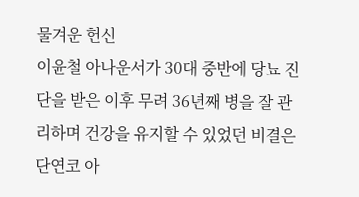물겨운 헌신
이윤철 아나운서가 30대 중반에 당뇨 진단을 받은 이후 무려 36년째 병을 잘 관리하며 건강을 유지할 수 있었던 비결은 단연코 아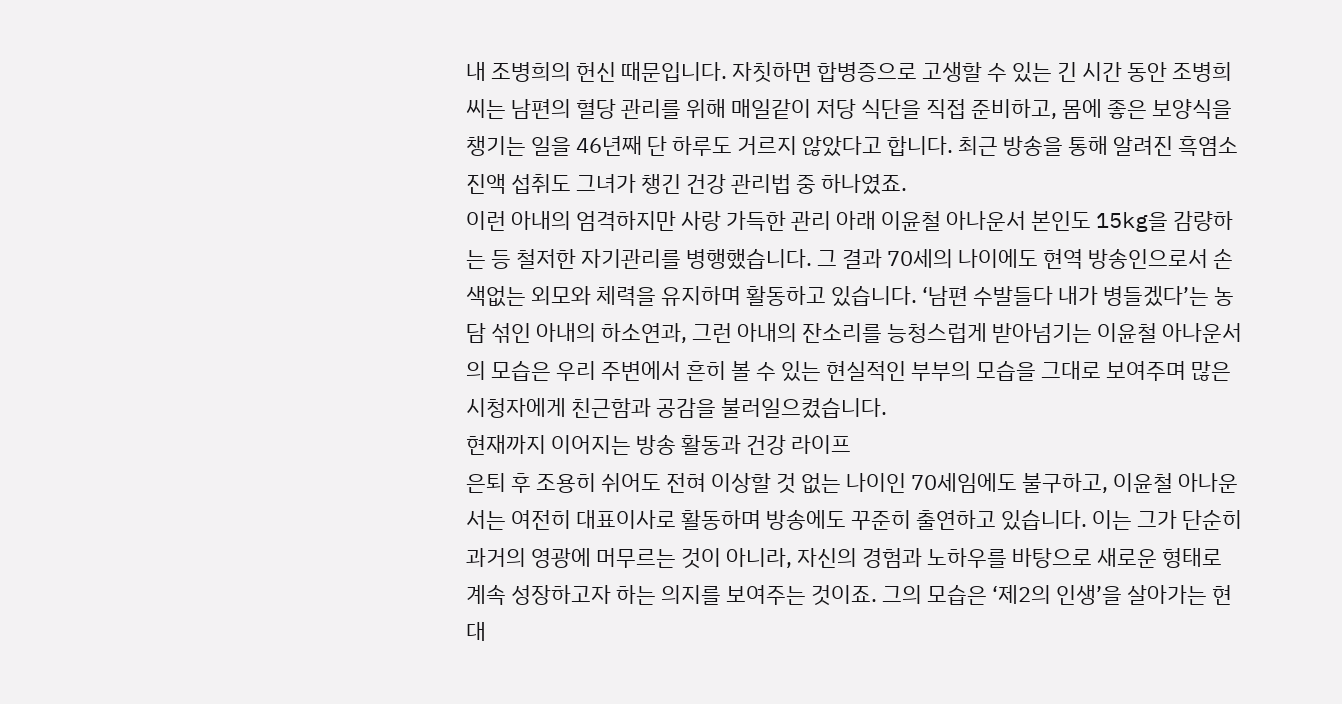내 조병희의 헌신 때문입니다. 자칫하면 합병증으로 고생할 수 있는 긴 시간 동안 조병희 씨는 남편의 혈당 관리를 위해 매일같이 저당 식단을 직접 준비하고, 몸에 좋은 보양식을 챙기는 일을 46년째 단 하루도 거르지 않았다고 합니다. 최근 방송을 통해 알려진 흑염소 진액 섭취도 그녀가 챙긴 건강 관리법 중 하나였죠.
이런 아내의 엄격하지만 사랑 가득한 관리 아래 이윤철 아나운서 본인도 15kg을 감량하는 등 철저한 자기관리를 병행했습니다. 그 결과 70세의 나이에도 현역 방송인으로서 손색없는 외모와 체력을 유지하며 활동하고 있습니다. ‘남편 수발들다 내가 병들겠다’는 농담 섞인 아내의 하소연과, 그런 아내의 잔소리를 능청스럽게 받아넘기는 이윤철 아나운서의 모습은 우리 주변에서 흔히 볼 수 있는 현실적인 부부의 모습을 그대로 보여주며 많은 시청자에게 친근함과 공감을 불러일으켰습니다.
현재까지 이어지는 방송 활동과 건강 라이프
은퇴 후 조용히 쉬어도 전혀 이상할 것 없는 나이인 70세임에도 불구하고, 이윤철 아나운서는 여전히 대표이사로 활동하며 방송에도 꾸준히 출연하고 있습니다. 이는 그가 단순히 과거의 영광에 머무르는 것이 아니라, 자신의 경험과 노하우를 바탕으로 새로운 형태로 계속 성장하고자 하는 의지를 보여주는 것이죠. 그의 모습은 ‘제2의 인생’을 살아가는 현대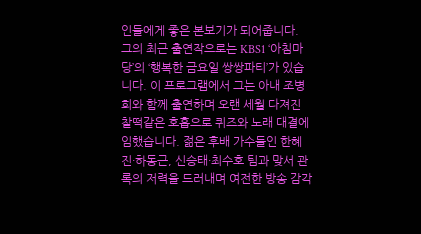인들에게 좋은 본보기가 되어줍니다.
그의 최근 출연작으로는 KBS1 ‘아침마당’의 ‘행복한 금요일 쌍쌍파티’가 있습니다. 이 프로그램에서 그는 아내 조병희와 함께 출연하며 오랜 세월 다져진 찰떡같은 호흡으로 퀴즈와 노래 대결에 임했습니다. 젊은 후배 가수들인 한혜진·하동근, 신승태·최수호 팀과 맞서 관록의 저력을 드러내며 여전한 방송 감각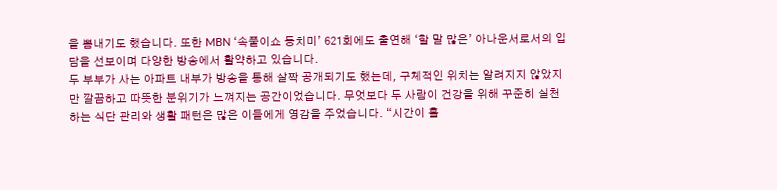을 뽐내기도 했습니다. 또한 MBN ‘속풀이쇼 동치미’ 621회에도 출연해 ‘할 말 많은’ 아나운서로서의 입담을 선보이며 다양한 방송에서 활약하고 있습니다.
두 부부가 사는 아파트 내부가 방송을 통해 살짝 공개되기도 했는데, 구체적인 위치는 알려지지 않았지만 깔끔하고 따뜻한 분위기가 느껴지는 공간이었습니다. 무엇보다 두 사람이 건강을 위해 꾸준히 실천하는 식단 관리와 생활 패턴은 많은 이들에게 영감을 주었습니다. “시간이 흘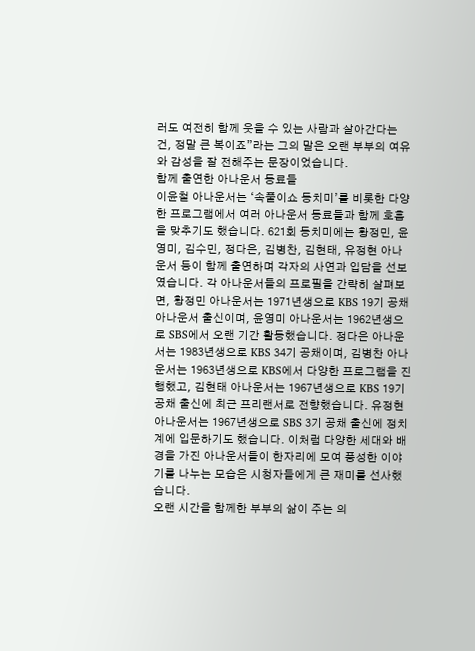러도 여전히 함께 웃을 수 있는 사람과 살아간다는 건, 정말 큰 복이죠”라는 그의 말은 오랜 부부의 여유와 감성을 잘 전해주는 문장이었습니다.
함께 출연한 아나운서 동료들
이윤철 아나운서는 ‘속풀이쇼 동치미’를 비롯한 다양한 프로그램에서 여러 아나운서 동료들과 함께 호흡을 맞추기도 했습니다. 621회 동치미에는 황정민, 윤영미, 김수민, 정다은, 김병찬, 김현태, 유정현 아나운서 등이 함께 출연하며 각자의 사연과 입담을 선보였습니다. 각 아나운서들의 프로필을 간략히 살펴보면, 황정민 아나운서는 1971년생으로 KBS 19기 공채 아나운서 출신이며, 윤영미 아나운서는 1962년생으로 SBS에서 오랜 기간 활동했습니다. 정다은 아나운서는 1983년생으로 KBS 34기 공채이며, 김병찬 아나운서는 1963년생으로 KBS에서 다양한 프로그램을 진행했고, 김현태 아나운서는 1967년생으로 KBS 19기 공채 출신에 최근 프리랜서로 전향했습니다. 유정현 아나운서는 1967년생으로 SBS 3기 공채 출신에 정치계에 입문하기도 했습니다. 이처럼 다양한 세대와 배경을 가진 아나운서들이 한자리에 모여 풍성한 이야기를 나누는 모습은 시청자들에게 큰 재미를 선사했습니다.
오랜 시간을 함께한 부부의 삶이 주는 의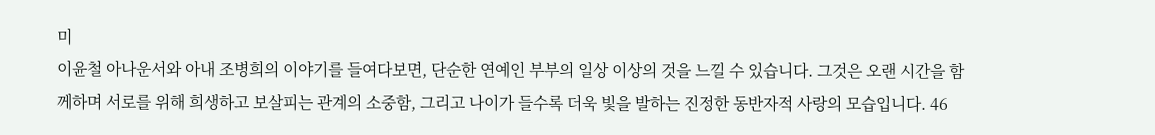미
이윤철 아나운서와 아내 조병희의 이야기를 들여다보면, 단순한 연예인 부부의 일상 이상의 것을 느낄 수 있습니다. 그것은 오랜 시간을 함께하며 서로를 위해 희생하고 보살피는 관계의 소중함, 그리고 나이가 들수록 더욱 빛을 발하는 진정한 동반자적 사랑의 모습입니다. 46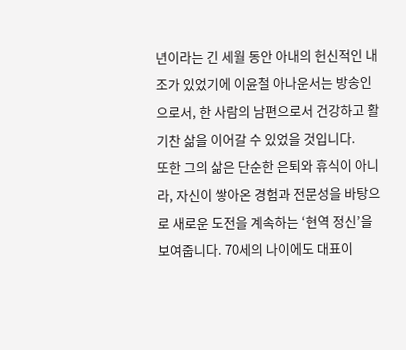년이라는 긴 세월 동안 아내의 헌신적인 내조가 있었기에 이윤철 아나운서는 방송인으로서, 한 사람의 남편으로서 건강하고 활기찬 삶을 이어갈 수 있었을 것입니다.
또한 그의 삶은 단순한 은퇴와 휴식이 아니라, 자신이 쌓아온 경험과 전문성을 바탕으로 새로운 도전을 계속하는 ‘현역 정신’을 보여줍니다. 70세의 나이에도 대표이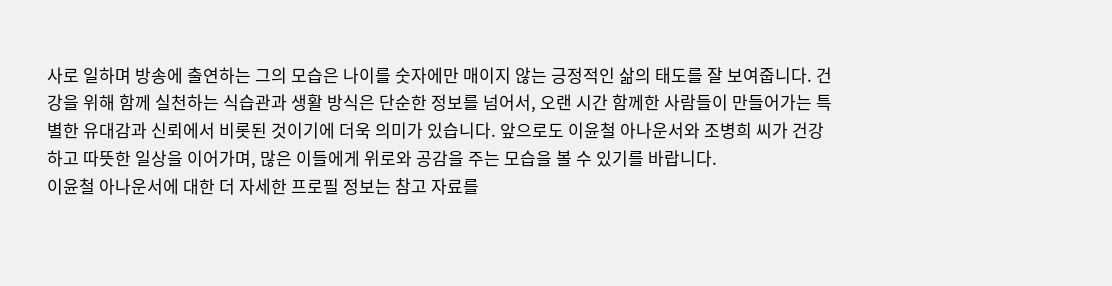사로 일하며 방송에 출연하는 그의 모습은 나이를 숫자에만 매이지 않는 긍정적인 삶의 태도를 잘 보여줍니다. 건강을 위해 함께 실천하는 식습관과 생활 방식은 단순한 정보를 넘어서, 오랜 시간 함께한 사람들이 만들어가는 특별한 유대감과 신뢰에서 비롯된 것이기에 더욱 의미가 있습니다. 앞으로도 이윤철 아나운서와 조병희 씨가 건강하고 따뜻한 일상을 이어가며, 많은 이들에게 위로와 공감을 주는 모습을 볼 수 있기를 바랍니다.
이윤철 아나운서에 대한 더 자세한 프로필 정보는 참고 자료를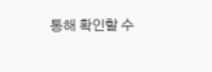통해 확인할 수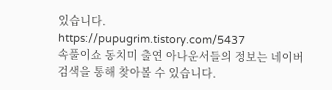있습니다.
https://pupugrim.tistory.com/5437
속풀이쇼 동치미 출연 아나운서들의 정보는 네이버 검색을 통해 찾아볼 수 있습니다.